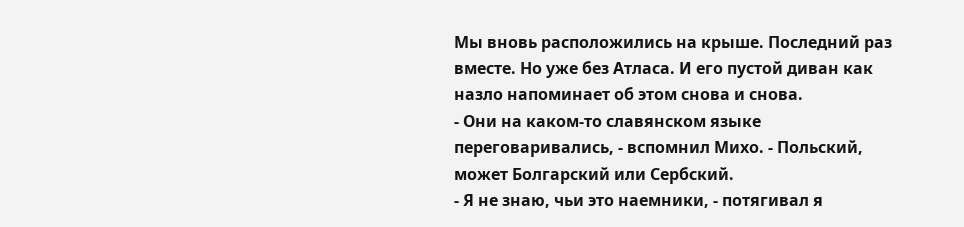Мы вновь расположились на крыше. Последний раз вместе. Но уже без Атласа. И его пустой диван как назло напоминает об этом снова и снова.
- Они на каком-то славянском языке переговаривались, - вспомнил Михо. - Польский, может Болгарский или Сербский.
- Я не знаю, чьи это наемники, - потягивал я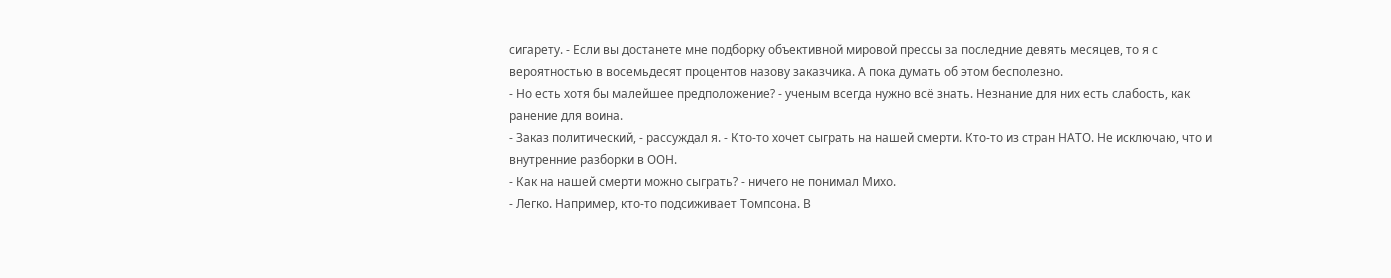сигарету. - Если вы достанете мне подборку объективной мировой прессы за последние девять месяцев, то я с вероятностью в восемьдесят процентов назову заказчика. А пока думать об этом бесполезно.
- Но есть хотя бы малейшее предположение? - ученым всегда нужно всё знать. Незнание для них есть слабость, как ранение для воина.
- Заказ политический, - рассуждал я. - Кто-то хочет сыграть на нашей смерти. Кто-то из стран НАТО. Не исключаю, что и внутренние разборки в ООН.
- Как на нашей смерти можно сыграть? - ничего не понимал Михо.
- Легко. Например, кто-то подсиживает Томпсона. В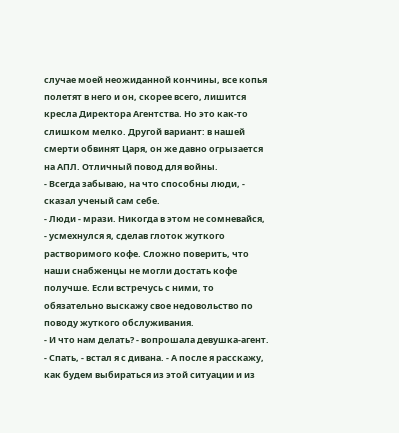случае моей неожиданной кончины, все копья полетят в него и он, скорее всего, лишится кресла Директора Агентства. Но это как-то слишком мелко. Другой вариант: в нашей смерти обвинят Царя, он же давно огрызается на АПЛ. Отличный повод для войны.
- Всегда забываю, на что способны люди, - сказал ученый сам себе.
- Люди - мрази. Никогда в этом не сомневайся, - усмехнулся я, сделав глоток жуткого растворимого кофе. Сложно поверить, что наши снабженцы не могли достать кофе получше. Если встречусь с ними, то обязательно выскажу свое недовольство по поводу жуткого обслуживания.
- И что нам делать? - вопрошала девушка-агент.
- Спать, - встал я с дивана. - А после я расскажу, как будем выбираться из этой ситуации и из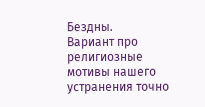Бездны.
Вариант про религиозные мотивы нашего устранения точно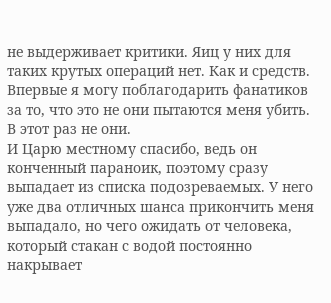не выдерживает критики. Яиц у них для таких крутых операций нет. Как и средств. Впервые я могу поблагодарить фанатиков за то, что это не они пытаются меня убить. В этот раз не они.
И Царю местному спасибо, ведь он конченный параноик, поэтому сразу выпадает из списка подозреваемых. У него уже два отличных шанса прикончить меня выпадало, но чего ожидать от человека, который стакан с водой постоянно накрывает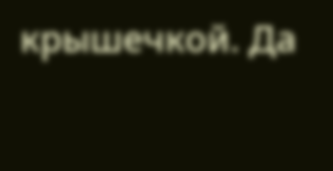крышечкой. Да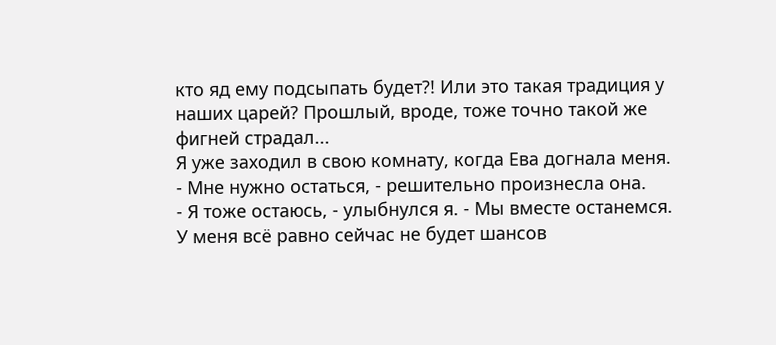кто яд ему подсыпать будет?! Или это такая традиция у наших царей? Прошлый, вроде, тоже точно такой же фигней страдал...
Я уже заходил в свою комнату, когда Ева догнала меня.
- Мне нужно остаться, - решительно произнесла она.
- Я тоже остаюсь, - улыбнулся я. - Мы вместе останемся. У меня всё равно сейчас не будет шансов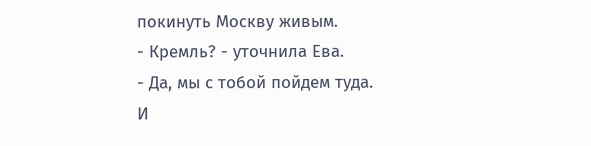покинуть Москву живым.
- Кремль? - уточнила Ева.
- Да, мы с тобой пойдем туда.
И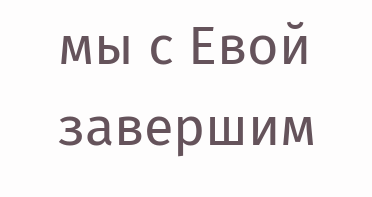мы с Евой завершим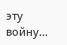эту войну...